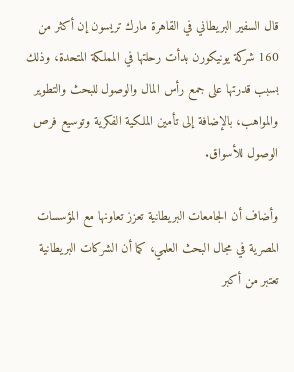قال السفير البريطاني في القاهرة مارك تريسون إن أكثر من 160 شركة يونيكورن بدأت رحلتها في المملكة المتحدة، وذلك بسبب قدرتها على جمع رأس المال والوصول للبحث والتطوير والمواهب، بالإضافة إلى تأمين الملكية الفكرية وتوسيع فرص الوصول للأسواق.

وأضاف أن الجامعات البريطانية تعزز تعاونها مع المؤسسات المصرية في مجال البحث العلمي، كما أن الشركات البريطانية تعتبر من أكبر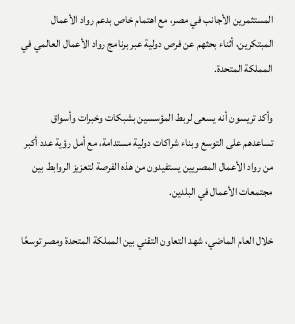المستثمرين الأجانب في مصر، مع اهتمام خاص بدعم رواد الأعمال المبتكرين، أثناء بحثهم عن فرص دولية عبر برنامج رواد الأعمال العالمي في المملكة المتحدة.

وأكد تريسون أنه يسعى لربط المؤسسين بشبكات وخبرات وأسواق تساعدهم على التوسع وبناء شراكات دولية مستدامة، مع أمل رؤية عدد أكبر من رواد الأعمال المصريين يستفيدون من هذه الفرصة لتعزيز الروابط بين مجتمعات الأعمال في البلدين.

خلال العام الماضي، شهد التعاون التقني بين المملكة المتحدة ومصر توسعًا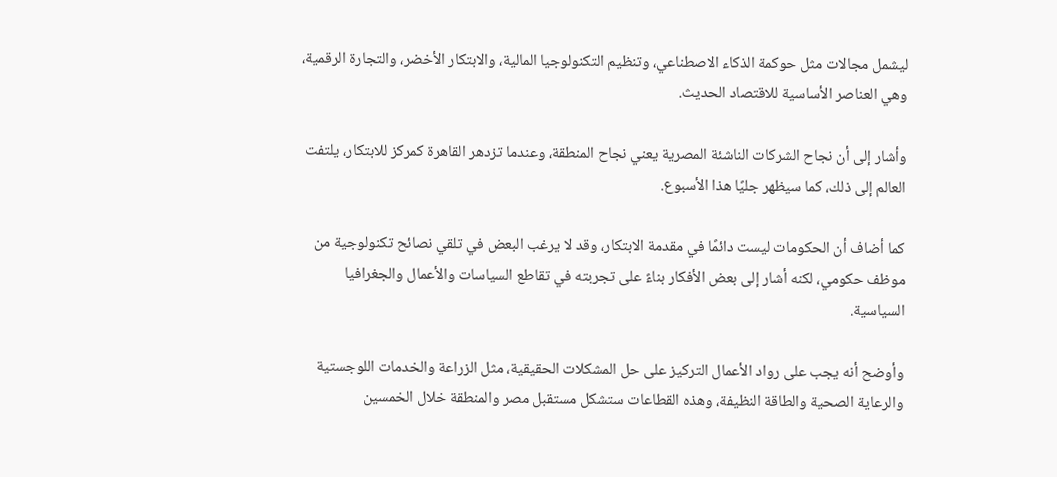ليشمل مجالات مثل حوكمة الذكاء الاصطناعي، وتنظيم التكنولوجيا المالية، والابتكار الأخضر، والتجارة الرقمية، وهي العناصر الأساسية للاقتصاد الحديث.

وأشار إلى أن نجاح الشركات الناشئة المصرية يعني نجاح المنطقة، وعندما تزدهر القاهرة كمركز للابتكار، يلتفت العالم إلى ذلك، كما سيظهر جليًا هذا الأسبوع.

كما أضاف أن الحكومات ليست دائمًا في مقدمة الابتكار، وقد لا يرغب البعض في تلقي نصائح تكنولوجية من موظف حكومي، لكنه أشار إلى بعض الأفكار بناءً على تجربته في تقاطع السياسات والأعمال والجغرافيا السياسية.

وأوضح أنه يجب على رواد الأعمال التركيز على حل المشكلات الحقيقية، مثل الزراعة والخدمات اللوجستية والرعاية الصحية والطاقة النظيفة، وهذه القطاعات ستشكل مستقبل مصر والمنطقة خلال الخمسين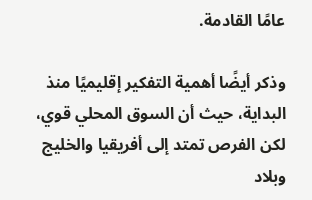عامًا القادمة.

وذكر أيضًا أهمية التفكير إقليميًا منذ البداية، حيث أن السوق المحلي قوي، لكن الفرص تمتد إلى أفريقيا والخليج وبلاد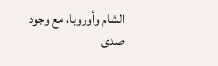الشام وأوروبا، مع وجود صدى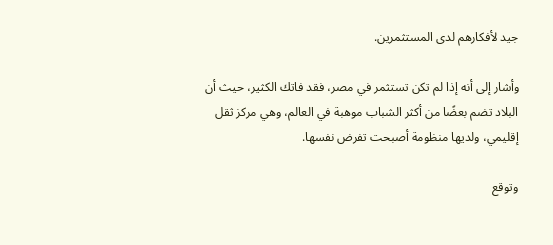جيد لأفكارهم لدى المستثمرين.

وأشار إلى أنه إذا لم تكن تستثمر في مصر، فقد فاتك الكثير، حيث أن البلاد تضم بعضًا من أكثر الشباب موهبة في العالم، وهي مركز ثقل إقليمي، ولديها منظومة أصبحت تفرض نفسها.

وتوقع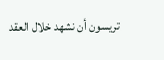تريسون أن نشهد خلال العقد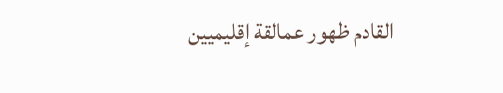القادم ظهور عمالقة إقليميين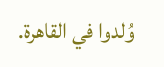وُلدوا في القاهرة.